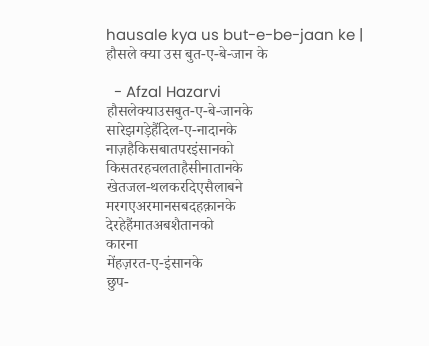hausale kya us but-e-be-jaan ke | हौसले क्या उस बुत-ए-बे-जान के

  - Afzal Hazarvi
हौसलेक्याउसबुत-ए-बे-जानके
सारेझगड़ेहैंदिल-ए-नादानके
नाज़हैकिसबातपरइंसानको
किसतरहचलताहैसीनातानके
खेतजल-थलकरदिएसैलाबने
मरगएअरमानसबदहक़ानके
देरहेहैंमातअबशैतानको
कारना
मेंहज़रत-ए-इंसानके
छुप-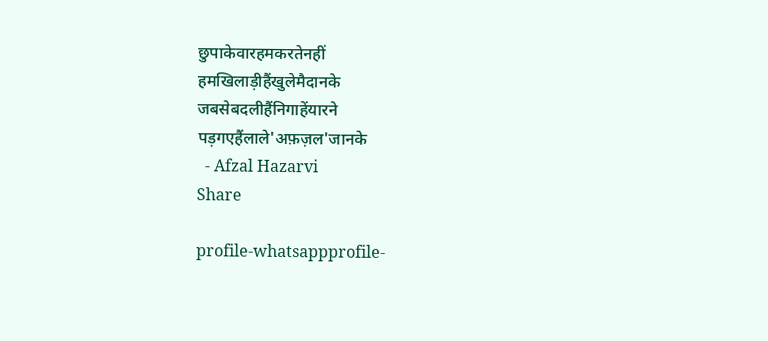छुपाकेवारहमकरतेनहीं
हमखिलाड़ीहैंखुलेमैदानके
जबसेबदलीहैंनिगाहेंयारने
पड़गएहैंलाले'अफ़ज़ल'जानके
  - Afzal Hazarvi
Share

profile-whatsappprofile-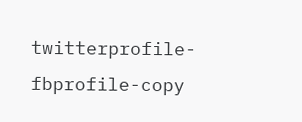twitterprofile-fbprofile-copy